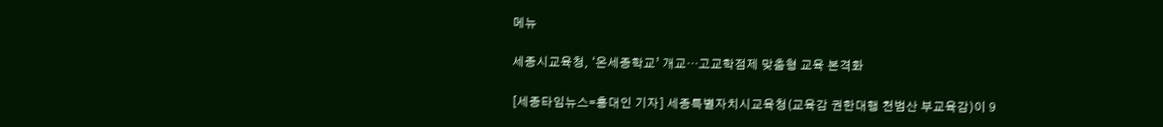메뉴

세종시교육청, ‘온세종학교’ 개교…고교학점제 맞춤형 교육 본격화

[세종타임뉴스=홍대인 기자] 세종특별자치시교육청(교육감 권한대행 천범산 부교육감)이 9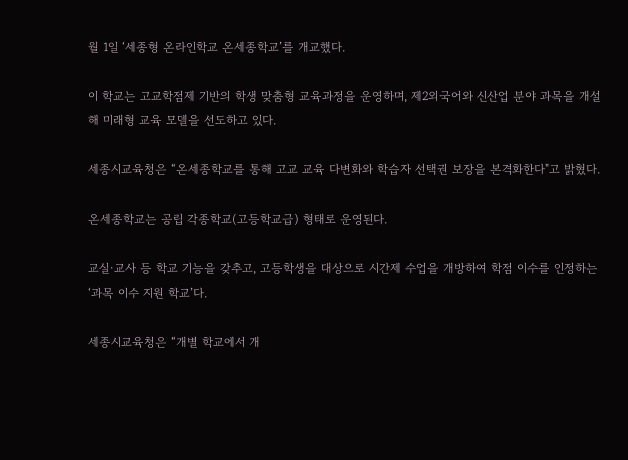월 1일 ‘세종형 온라인학교 온세종학교’를 개교했다.

이 학교는 고교학점제 기반의 학생 맞춤형 교육과정을 운영하며, 제2외국어와 신산업 분야 과목을 개설해 미래형 교육 모델을 선도하고 있다.

세종시교육청은 “온세종학교를 통해 고교 교육 다변화와 학습자 선택권 보장을 본격화한다"고 밝혔다.

온세종학교는 공립 각종학교(고등학교급) 형태로 운영된다.

교실·교사 등 학교 기능을 갖추고, 고등학생을 대상으로 시간제 수업을 개방하여 학점 이수를 인정하는 ‘과목 이수 지원 학교’다.

세종시교육청은 “개별 학교에서 개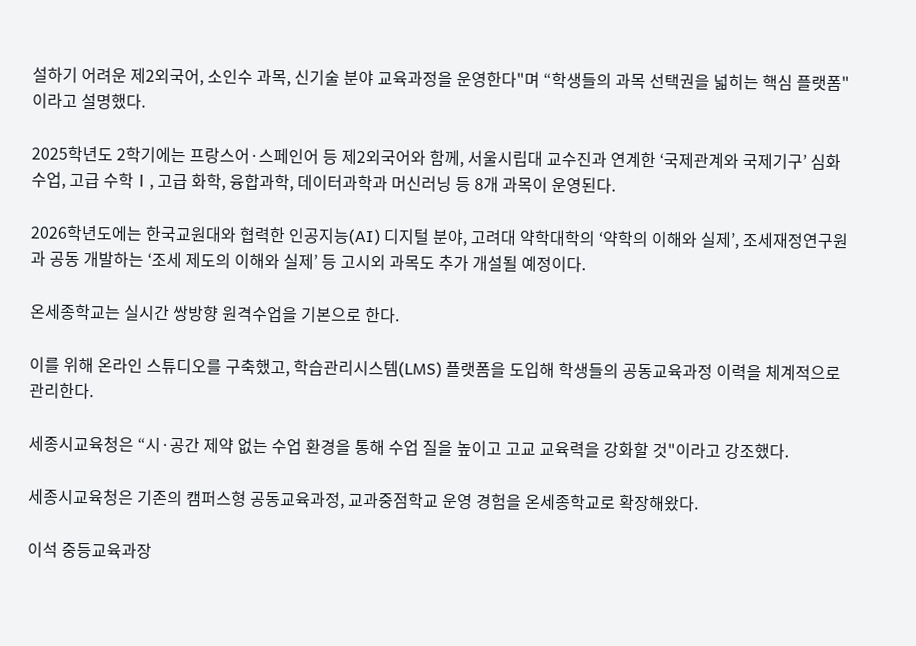설하기 어려운 제2외국어, 소인수 과목, 신기술 분야 교육과정을 운영한다"며 “학생들의 과목 선택권을 넓히는 핵심 플랫폼"이라고 설명했다.

2025학년도 2학기에는 프랑스어·스페인어 등 제2외국어와 함께, 서울시립대 교수진과 연계한 ‘국제관계와 국제기구’ 심화수업, 고급 수학Ⅰ, 고급 화학, 융합과학, 데이터과학과 머신러닝 등 8개 과목이 운영된다.

2026학년도에는 한국교원대와 협력한 인공지능(AI) 디지털 분야, 고려대 약학대학의 ‘약학의 이해와 실제’, 조세재정연구원과 공동 개발하는 ‘조세 제도의 이해와 실제’ 등 고시외 과목도 추가 개설될 예정이다.

온세종학교는 실시간 쌍방향 원격수업을 기본으로 한다.

이를 위해 온라인 스튜디오를 구축했고, 학습관리시스템(LMS) 플랫폼을 도입해 학생들의 공동교육과정 이력을 체계적으로 관리한다.

세종시교육청은 “시·공간 제약 없는 수업 환경을 통해 수업 질을 높이고 고교 교육력을 강화할 것"이라고 강조했다.

세종시교육청은 기존의 캠퍼스형 공동교육과정, 교과중점학교 운영 경험을 온세종학교로 확장해왔다.

이석 중등교육과장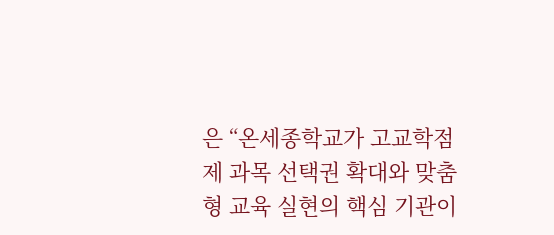은 “온세종학교가 고교학점제 과목 선택권 확대와 맞춤형 교육 실현의 핵심 기관이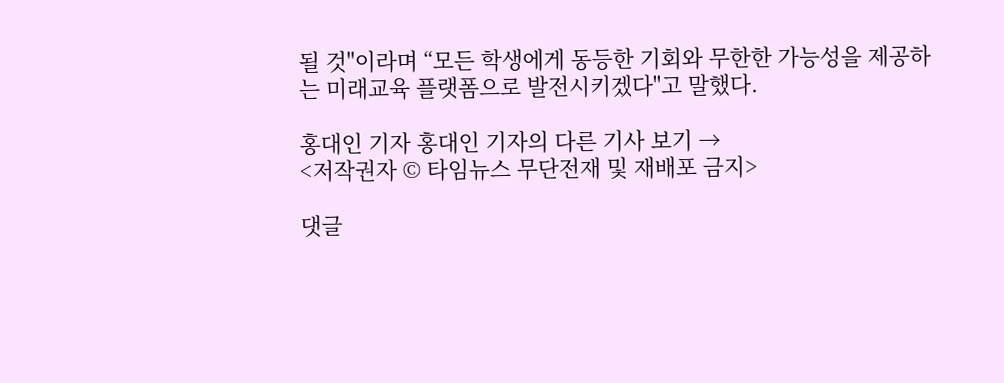될 것"이라며 “모든 학생에게 동등한 기회와 무한한 가능성을 제공하는 미래교육 플랫폼으로 발전시키겠다"고 말했다.

홍대인 기자 홍대인 기자의 다른 기사 보기 →
<저작권자 © 타임뉴스 무단전재 및 재배포 금지>

댓글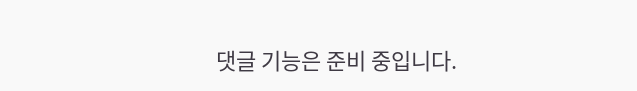댓글 기능은 준비 중입니다.